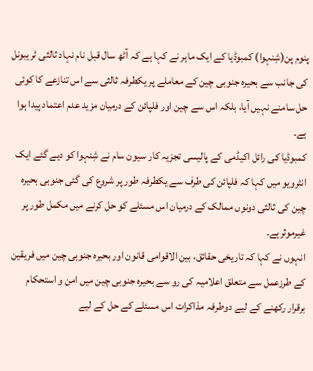پنوم پن(شِنہوا) کمبوڈیا کے ایک ماہر نے کہا ہے کہ آٹھ سال قبل نام نہاد ثالثی ٹریبونل کی جانب سے بحیرہ جنوبی چین کے معاملے پر یکطرفہ ثالثی سے اس تنازعے کا کوئی حل سامنے نہیں آیا، بلکہ اس سے چین اور فلپائن کے درمیان مزید عدم اعتماد پیدا ہوا ہے۔
کمبوڈیا کی رائل اکیڈمی کے پالیسی تجزیہ کار سیون سام نے شِنہوا کو دیے گئے ایک انٹرویو میں کہا کہ فلپائن کی طرف سے یکطرفہ طور پر شروع کی گئی جنوبی بحیرہ چین کی ثالثی دونوں ممالک کے درمیان اس مسئلے کو حل کرنے میں مکمل طور پر غیرموثرہے۔
انہوں نے کہا کہ تاریخی حقائق، بین الاقوامی قانون اور بحیرہ جنوبی چین میں فریقین کے طرزعمل سے متعلق اعلامیہ کی رو سے بحیرہ جنوبی چین میں امن و استحکام برقرار رکھنے کے لیے دوطرفہ مذاکرات اس مسئلے کے حل کے لیے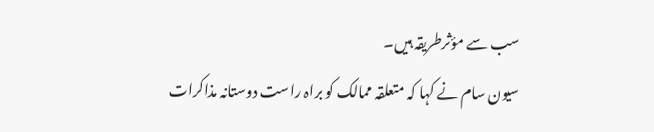سب سے مؤثرطریقہ ہیں۔
سیون سام نے کہا کہ متعلقہ ممالک کو براہ راست دوستانہ مذاکرات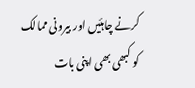کرنے چاہئیں اور بیرونی ممالک کو کبھی بھی اپنی بات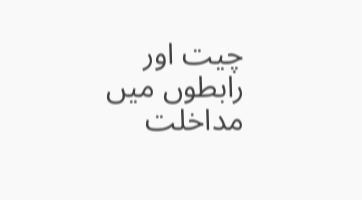چیت اور رابطوں میں مداخلت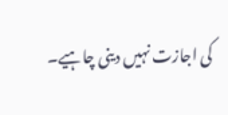کی اجازت نہیں دینی چاہیے۔